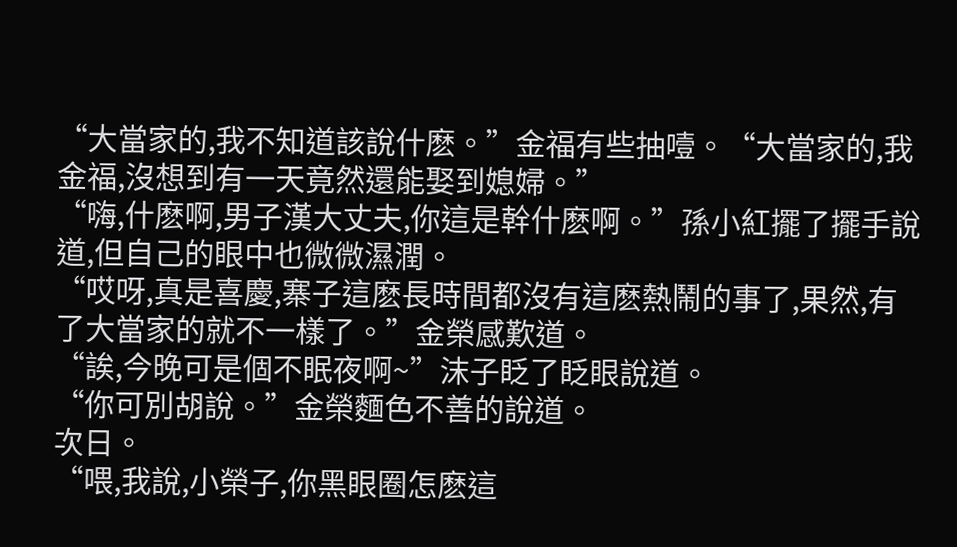“大當家的,我不知道該說什麽。”金福有些抽噎。“大當家的,我金福,沒想到有一天竟然還能娶到媳婦。”
“嗨,什麽啊,男子漢大丈夫,你這是幹什麽啊。”孫小紅擺了擺手說道,但自己的眼中也微微濕潤。
“哎呀,真是喜慶,寨子這麽長時間都沒有這麽熱鬧的事了,果然,有了大當家的就不一樣了。”金榮感歎道。
“誒,今晚可是個不眠夜啊~”沫子眨了眨眼說道。
“你可別胡說。”金榮麵色不善的說道。
次日。
“喂,我說,小榮子,你黑眼圈怎麽這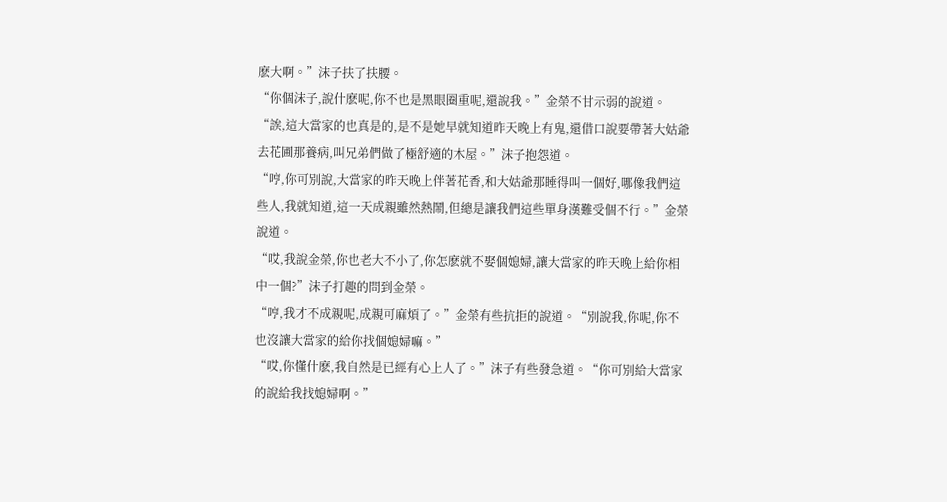麽大啊。”沫子扶了扶腰。
“你個沫子,說什麽呢,你不也是黑眼圈重呢,還說我。”金榮不甘示弱的說道。
“誒,這大當家的也真是的,是不是她早就知道昨天晚上有鬼,還借口說要帶著大姑爺去花圃那養病,叫兄弟們做了極舒適的木屋。”沫子抱怨道。
“哼,你可別說,大當家的昨天晚上伴著花香,和大姑爺那睡得叫一個好,哪像我們這些人,我就知道,這一天成親雖然熱鬧,但總是讓我們這些單身漢難受個不行。”金榮說道。
“哎,我說金榮,你也老大不小了,你怎麽就不娶個媳婦,讓大當家的昨天晚上給你相中一個?”沫子打趣的問到金榮。
“哼,我才不成親呢,成親可麻煩了。”金榮有些抗拒的說道。“別說我,你呢,你不也沒讓大當家的給你找個媳婦嘛。”
“哎,你懂什麽,我自然是已經有心上人了。”沫子有些發急道。“你可別給大當家的說給我找媳婦啊。”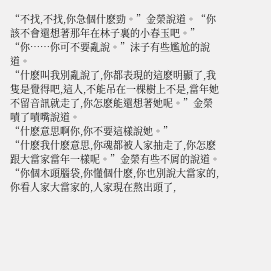“不找,不找,你急個什麽勁。”金榮說道。“你該不會還想著那年在林子裏的小春玉吧。”
“你……你可不要亂說。”沫子有些尷尬的說道。
“什麽叫我別亂說了,你都表現的這麽明顯了,我隻是覺得吧,這人,不能吊在一棵樹上不是,當年她不留音訊就走了,你怎麽能還想著她呢。”金榮嘖了嘖嘴說道。
“什麽意思啊你,你不要這樣說她。”
“什麽我什麽意思,你魂都被人家抽走了,你怎麽跟大當家當年一樣呢。”金榮有些不屑的說道。
“你個木頭腦袋,你懂個什麽,你也別說大當家的,你看人家大當家的,人家現在熬出頭了,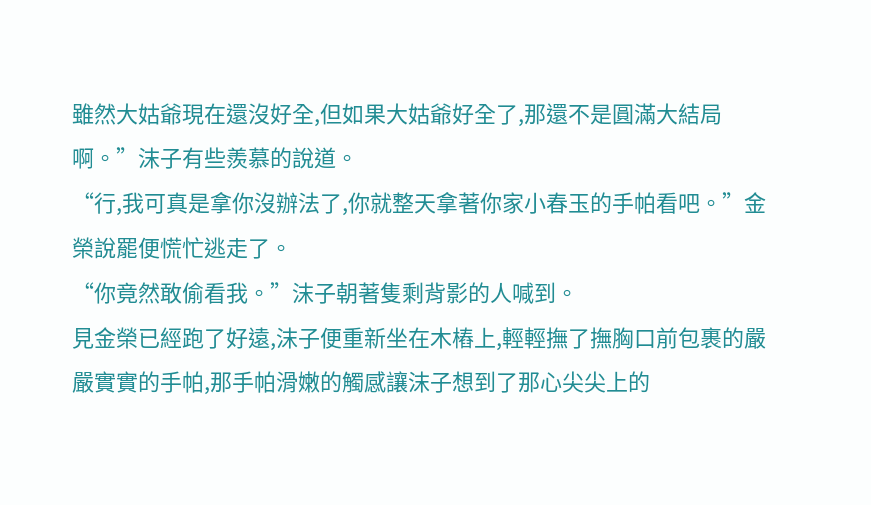雖然大姑爺現在還沒好全,但如果大姑爺好全了,那還不是圓滿大結局啊。”沫子有些羨慕的說道。
“行,我可真是拿你沒辦法了,你就整天拿著你家小春玉的手帕看吧。”金榮說罷便慌忙逃走了。
“你竟然敢偷看我。”沫子朝著隻剩背影的人喊到。
見金榮已經跑了好遠,沫子便重新坐在木樁上,輕輕撫了撫胸口前包裹的嚴嚴實實的手帕,那手帕滑嫩的觸感讓沫子想到了那心尖尖上的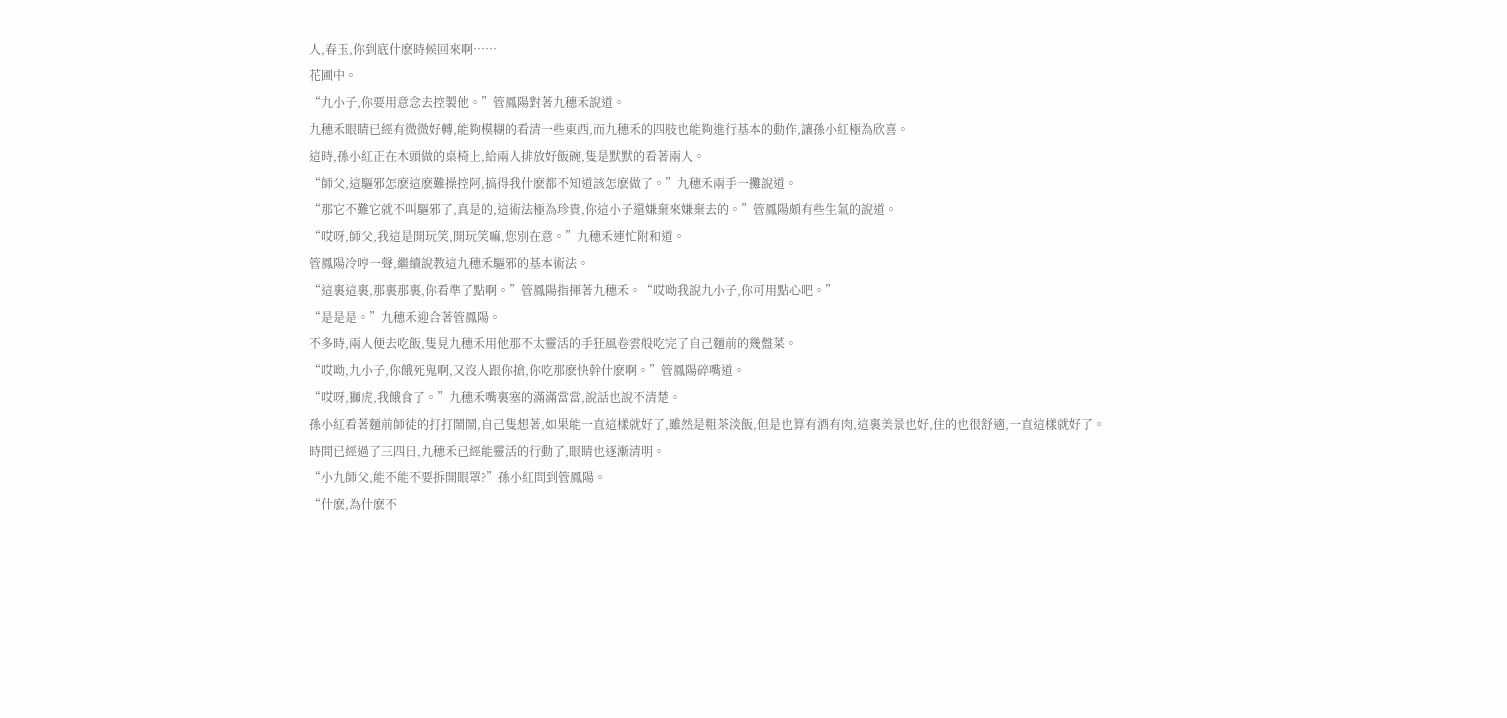人,春玉,你到底什麽時候回來啊……
花圃中。
“九小子,你要用意念去控製他。”管鳳陽對著九穗禾說道。
九穗禾眼睛已經有微微好轉,能夠模糊的看清一些東西,而九穗禾的四肢也能夠進行基本的動作,讓孫小紅極為欣喜。
這時,孫小紅正在木頭做的桌椅上,給兩人排放好飯碗,隻是默默的看著兩人。
“師父,這驅邪怎麽這麽難操控阿,搞得我什麽都不知道該怎麽做了。”九穗禾兩手一攤說道。
“那它不難它就不叫驅邪了,真是的,這術法極為珍貴,你這小子還嫌棄來嫌棄去的。”管鳳陽頗有些生氣的說道。
“哎呀,師父,我這是開玩笑,開玩笑嘛,您別在意。”九穗禾連忙附和道。
管鳳陽冷哼一聲,繼續說教這九穗禾驅邪的基本術法。
“這裏這裏,那裏那裏,你看準了點啊。”管鳳陽指揮著九穗禾。“哎呦我說九小子,你可用點心吧。”
“是是是。”九穗禾迎合著管鳳陽。
不多時,兩人便去吃飯,隻見九穗禾用他那不太靈活的手狂風卷雲般吃完了自己麵前的幾盤菜。
“哎呦,九小子,你餓死鬼啊,又沒人跟你搶,你吃那麽快幹什麽啊。”管鳳陽碎嘴道。
“哎呀,獅虎,我餓食了。”九穗禾嘴裏塞的滿滿當當,說話也說不清楚。
孫小紅看著麵前師徒的打打鬧鬧,自己隻想著,如果能一直這樣就好了,雖然是粗茶淡飯,但是也算有酒有肉,這裏美景也好,住的也很舒適,一直這樣就好了。
時間已經過了三四日,九穗禾已經能靈活的行動了,眼睛也逐漸清明。
“小九師父,能不能不要拆開眼罩?”孫小紅問到管鳳陽。
“什麽,為什麽不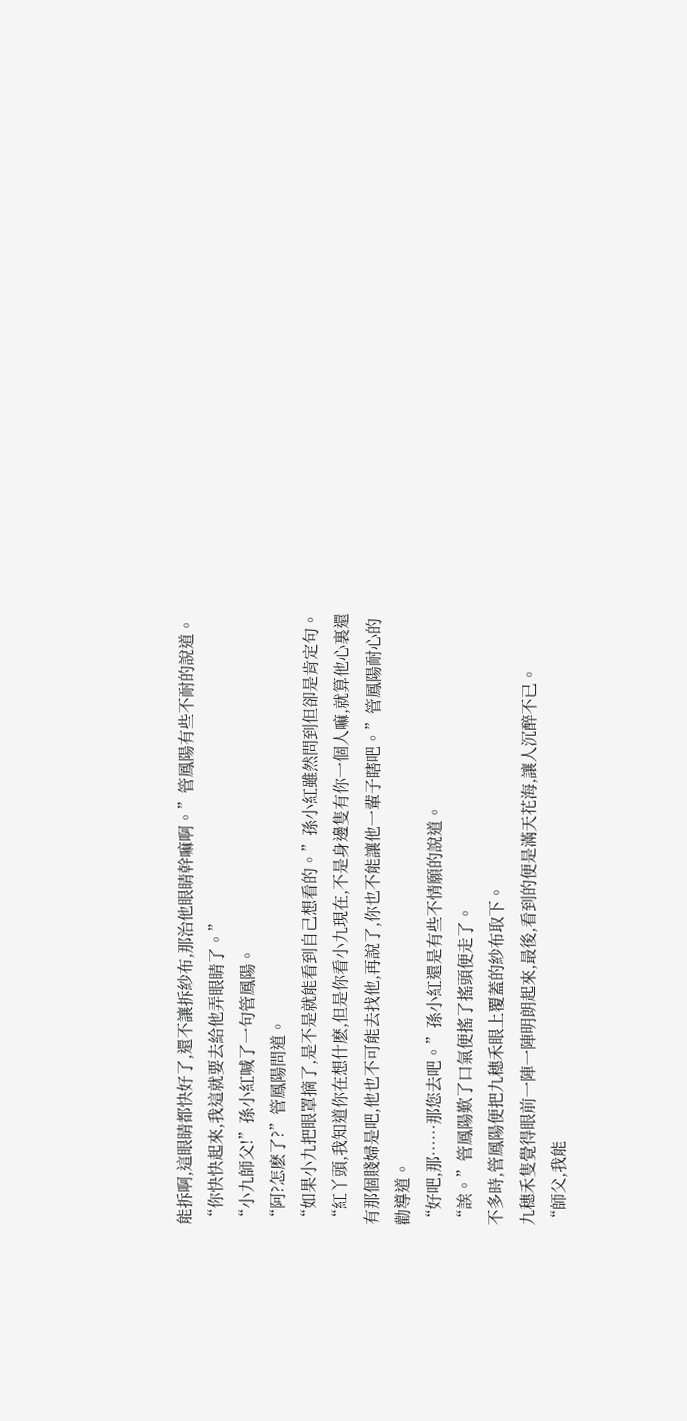能拆啊,這眼睛都快好了,還不讓拆紗布,那治他眼睛幹嘛啊。”管鳳陽有些不耐的說道。“你快快起來,我這就要去給他弄眼睛了。”
“小九師父!”孫小紅喊了一句管鳳陽。
“阿?怎麽了?”管鳳陽問道。
“如果小九把眼罩摘了,是不是就能看到自己想看的。”孫小紅雖然問到但卻是肯定句。
“紅丫頭,我知道你在想什麽,但是你看小九現在,不是身邊隻有你一個人嘛,就算他心裏還有那個賤婦是吧,他也不可能去找他,再說了,你也不能讓他一輩子瞎吧。”管鳳陽耐心的勸導道。
“好吧,那……那您去吧。”孫小紅還是有些不情願的說道。
“誒。”管鳳陽歎了口氣便搖了搖頭便走了。
不多時,管鳳陽便把九穗禾眼上覆蓋的紗布取下。
九穗禾隻覺得眼前一陣一陣明朗起來,最後,看到的便是滿天花海,讓人沉醉不已。
“師父,我能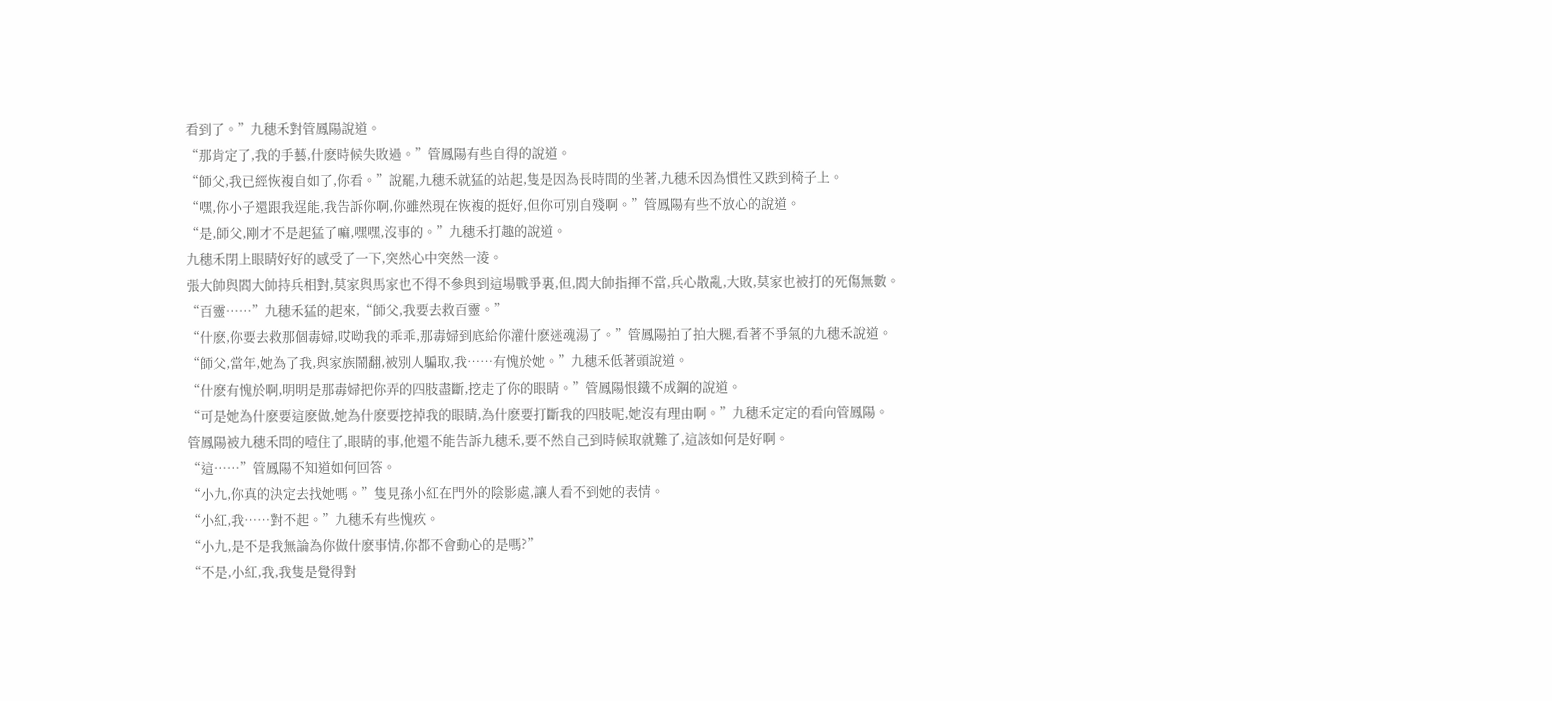看到了。”九穗禾對管鳳陽說道。
“那肯定了,我的手藝,什麽時候失敗過。”管鳳陽有些自得的說道。
“師父,我已經恢複自如了,你看。”說罷,九穗禾就猛的站起,隻是因為長時間的坐著,九穗禾因為慣性又跌到椅子上。
“嘿,你小子還跟我逞能,我告訴你啊,你雖然現在恢複的挺好,但你可別自殘啊。”管鳳陽有些不放心的說道。
“是,師父,剛才不是起猛了嘛,嘿嘿,沒事的。”九穗禾打趣的說道。
九穗禾閉上眼睛好好的感受了一下,突然心中突然一淩。
張大帥與閻大帥持兵相對,莫家與馬家也不得不參與到這場戰爭裏,但,閻大帥指揮不當,兵心散亂,大敗,莫家也被打的死傷無數。
“百靈……”九穗禾猛的起來,“師父,我要去救百靈。”
“什麽,你要去救那個毒婦,哎呦我的乖乖,那毒婦到底給你灌什麽迷魂湯了。”管鳳陽拍了拍大腿,看著不爭氣的九穗禾說道。
“師父,當年,她為了我,與家族鬧翻,被別人騙取,我……有愧於她。”九穗禾低著頭說道。
“什麽有愧於啊,明明是那毒婦把你弄的四肢盡斷,挖走了你的眼睛。”管鳳陽恨鐵不成鋼的說道。
“可是她為什麽要這麽做,她為什麽要挖掉我的眼睛,為什麽要打斷我的四肢呢,她沒有理由啊。”九穗禾定定的看向管鳳陽。
管鳳陽被九穗禾問的噎住了,眼睛的事,他還不能告訴九穗禾,要不然自己到時候取就難了,這該如何是好啊。
“這……”管鳳陽不知道如何回答。
“小九,你真的決定去找她嗎。”隻見孫小紅在門外的陰影處,讓人看不到她的表情。
“小紅,我……對不起。”九穗禾有些愧疚。
“小九,是不是我無論為你做什麽事情,你都不會動心的是嗎?”
“不是,小紅,我,我隻是覺得對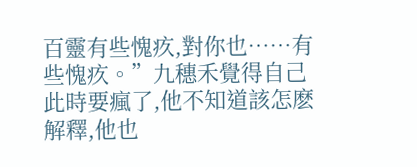百靈有些愧疚,對你也……有些愧疚。”九穗禾覺得自己此時要瘋了,他不知道該怎麽解釋,他也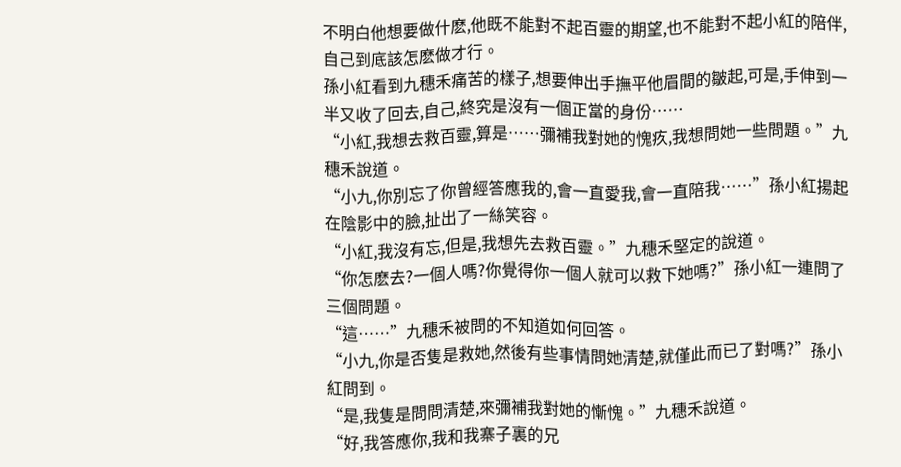不明白他想要做什麽,他既不能對不起百靈的期望,也不能對不起小紅的陪伴,自己到底該怎麽做才行。
孫小紅看到九穗禾痛苦的樣子,想要伸出手撫平他眉間的皺起,可是,手伸到一半又收了回去,自己,終究是沒有一個正當的身份……
“小紅,我想去救百靈,算是……彌補我對她的愧疚,我想問她一些問題。”九穗禾說道。
“小九,你別忘了你曾經答應我的,會一直愛我,會一直陪我……”孫小紅揚起在陰影中的臉,扯出了一絲笑容。
“小紅,我沒有忘,但是,我想先去救百靈。”九穗禾堅定的說道。
“你怎麽去?一個人嗎?你覺得你一個人就可以救下她嗎?”孫小紅一連問了三個問題。
“這……”九穗禾被問的不知道如何回答。
“小九,你是否隻是救她,然後有些事情問她清楚,就僅此而已了對嗎?”孫小紅問到。
“是,我隻是問問清楚,來彌補我對她的慚愧。”九穗禾說道。
“好,我答應你,我和我寨子裏的兄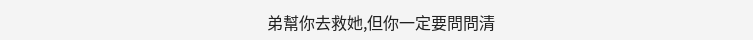弟幫你去救她,但你一定要問問清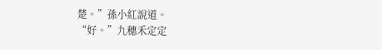楚。”孫小紅說道。
“好。”九穗禾定定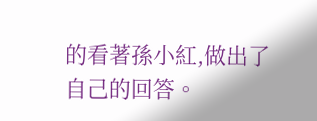的看著孫小紅,做出了自己的回答。